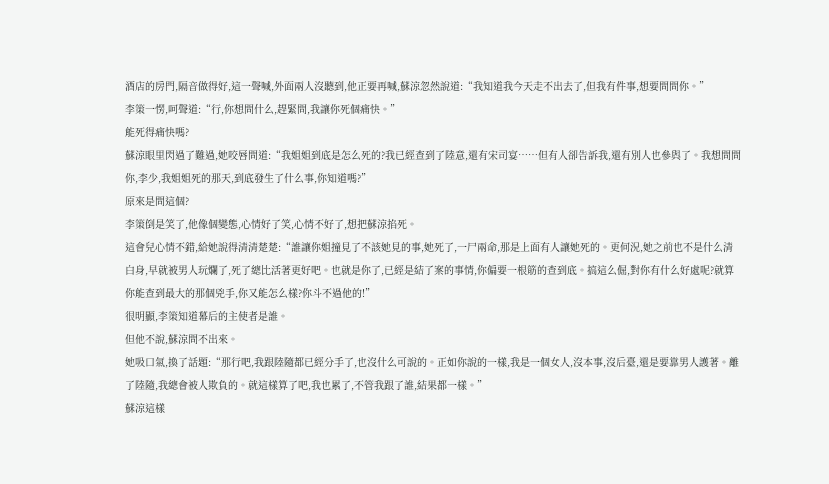酒店的房門,隔音做得好,這一聲喊,外面兩人沒聽到,他正要再喊,蘇涼忽然說道:“我知道我今天走不出去了,但我有件事,想要問問你。”
李策一愣,呵聲道:“行,你想問什么,趕緊問,我讓你死個痛快。”
能死得痛快嗎?
蘇涼眼里閃過了難過,她咬唇問道:“我姐姐到底是怎么死的?我已經查到了陸意,還有宋司宴……但有人卻告訴我,還有別人也參與了。我想問問你,李少,我姐姐死的那天,到底發生了什么事,你知道嗎?”
原來是問這個?
李策倒是笑了,他像個變態,心情好了笑,心情不好了,想把蘇涼掐死。
這會兒心情不錯,給她說得清清楚楚:“誰讓你姐撞見了不該她見的事,她死了,一尸兩命,那是上面有人讓她死的。更何況,她之前也不是什么清白身,早就被男人玩爛了,死了總比活著更好吧。也就是你了,已經是結了案的事情,你偏要一根筋的查到底。搞這么倔,對你有什么好處呢?就算你能查到最大的那個兇手,你又能怎么樣?你斗不過他的!”
很明顯,李策知道幕后的主使者是誰。
但他不說,蘇涼問不出來。
她吸口氣,換了話題:“那行吧,我跟陸隨都已經分手了,也沒什么可說的。正如你說的一樣,我是一個女人,沒本事,沒后臺,還是要靠男人護著。離了陸隨,我總會被人欺負的。就這樣算了吧,我也累了,不管我跟了誰,結果都一樣。”
蘇涼這樣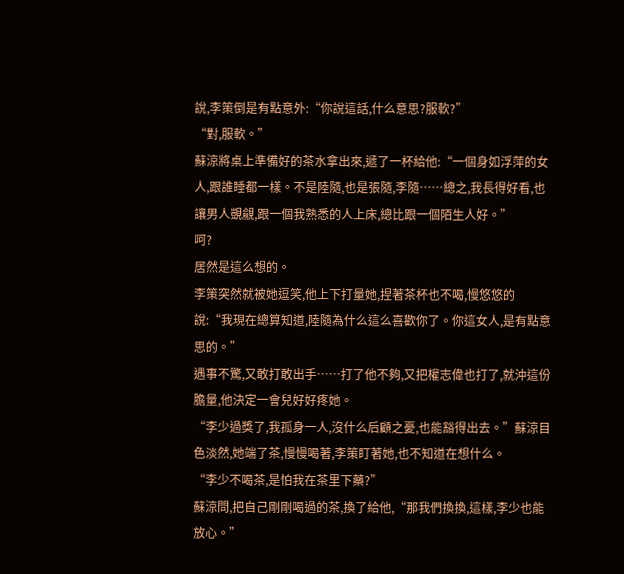說,李策倒是有點意外:“你說這話,什么意思?服軟?”
“對,服軟。”
蘇涼將桌上準備好的茶水拿出來,遞了一杯給他:“一個身如浮萍的女人,跟誰睡都一樣。不是陸隨,也是張隨,李隨……總之,我長得好看,也讓男人覬覦,跟一個我熟悉的人上床,總比跟一個陌生人好。”
呵?
居然是這么想的。
李策突然就被她逗笑,他上下打量她,捏著茶杯也不喝,慢悠悠的說:“我現在總算知道,陸隨為什么這么喜歡你了。你這女人,是有點意思的。”
遇事不驚,又敢打敢出手……打了他不夠,又把權志偉也打了,就沖這份膽量,他決定一會兒好好疼她。
“李少過獎了,我孤身一人,沒什么后顧之憂,也能豁得出去。”蘇涼目色淡然,她端了茶,慢慢喝著,李策盯著她,也不知道在想什么。
“李少不喝茶,是怕我在茶里下藥?”
蘇涼問,把自己剛剛喝過的茶,換了給他,“那我們換換,這樣,李少也能放心。”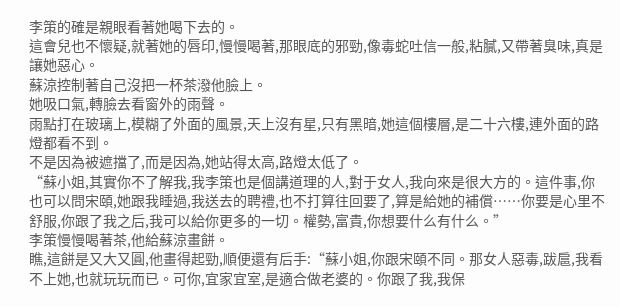李策的確是親眼看著她喝下去的。
這會兒也不懷疑,就著她的唇印,慢慢喝著,那眼底的邪勁,像毒蛇吐信一般,粘膩,又帶著臭味,真是讓她惡心。
蘇涼控制著自己沒把一杯茶潑他臉上。
她吸口氣,轉臉去看窗外的雨聲。
雨點打在玻璃上,模糊了外面的風景,天上沒有星,只有黑暗,她這個樓層,是二十六樓,連外面的路燈都看不到。
不是因為被遮擋了,而是因為,她站得太高,路燈太低了。
“蘇小姐,其實你不了解我,我李策也是個講道理的人,對于女人,我向來是很大方的。這件事,你也可以問宋頤,她跟我睡過,我送去的聘禮,也不打算往回要了,算是給她的補償……你要是心里不舒服,你跟了我之后,我可以給你更多的一切。權勢,富貴,你想要什么有什么。”
李策慢慢喝著茶,他給蘇涼畫餅。
瞧,這餅是又大又圓,他畫得起勁,順便還有后手:“蘇小姐,你跟宋頤不同。那女人惡毒,跋扈,我看不上她,也就玩玩而已。可你,宜家宜室,是適合做老婆的。你跟了我,我保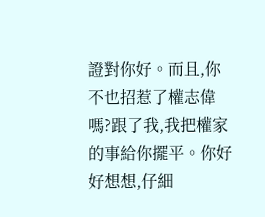證對你好。而且,你不也招惹了權志偉嗎?跟了我,我把權家的事給你擺平。你好好想想,仔細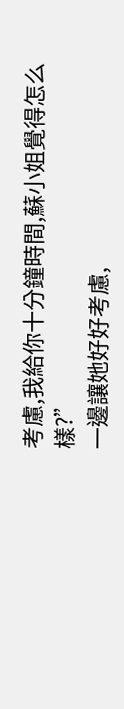考慮,我給你十分鐘時間,蘇小姐覺得怎么樣?”
一邊讓她好好考慮,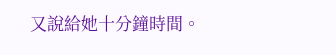又說給她十分鐘時間。